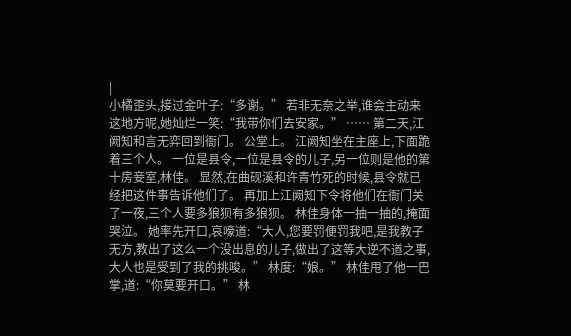|
小橘歪头,接过金叶子:“多谢。” 若非无奈之举,谁会主动来这地方呢,她灿烂一笑:“我带你们去安家。” …… 第二天,江阙知和言无弈回到衙门。 公堂上。 江阙知坐在主座上,下面跪着三个人。 一位是县令,一位是县令的儿子,另一位则是他的第十房妾室,林佳。 显然,在曲砚溪和许青竹死的时候,县令就已经把这件事告诉他们了。 再加上江阙知下令将他们在衙门关了一夜,三个人要多狼狈有多狼狈。 林佳身体一抽一抽的,掩面哭泣。 她率先开口,哀嚎道:“大人,您要罚便罚我吧,是我教子无方,教出了这么一个没出息的儿子,做出了这等大逆不道之事,大人也是受到了我的挑唆。” 林度:“娘。” 林佳甩了他一巴掌,道:“你莫要开口。” 林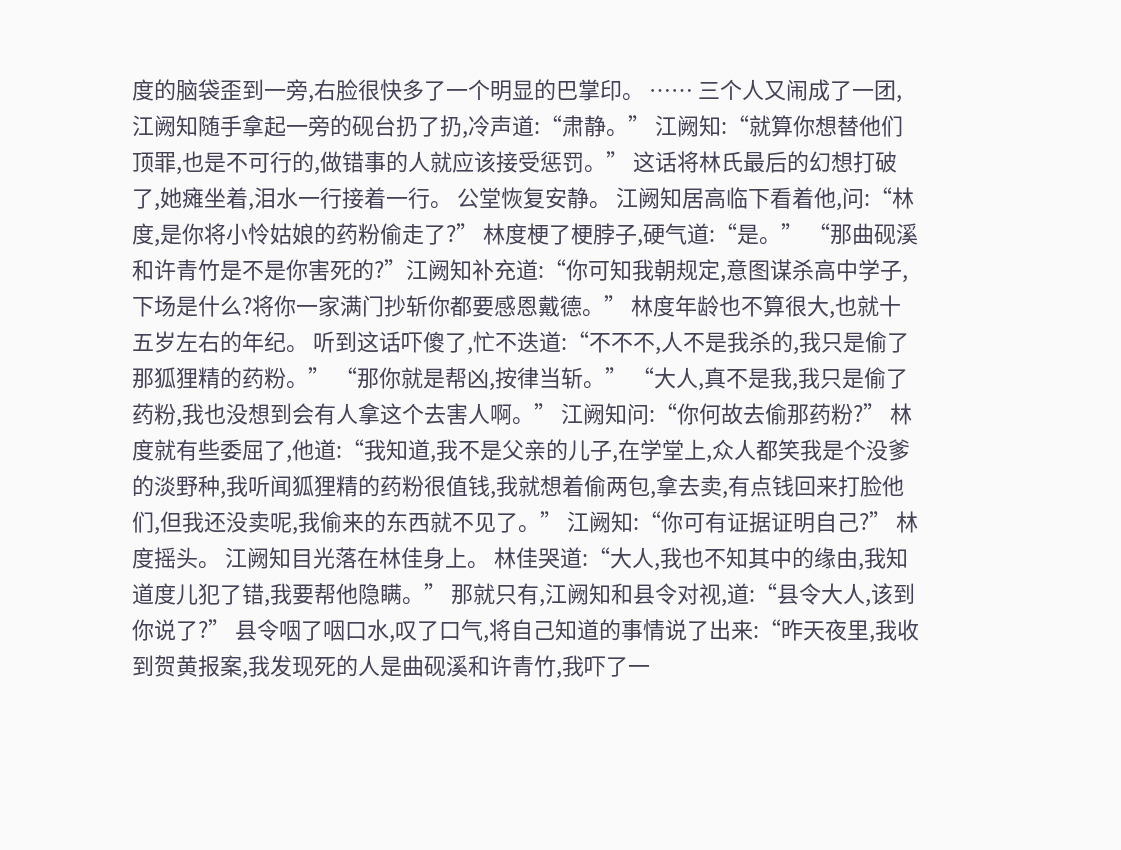度的脑袋歪到一旁,右脸很快多了一个明显的巴掌印。 …… 三个人又闹成了一团,江阙知随手拿起一旁的砚台扔了扔,冷声道:“肃静。” 江阙知:“就算你想替他们顶罪,也是不可行的,做错事的人就应该接受惩罚。” 这话将林氏最后的幻想打破了,她瘫坐着,泪水一行接着一行。 公堂恢复安静。 江阙知居高临下看着他,问:“林度,是你将小怜姑娘的药粉偷走了?” 林度梗了梗脖子,硬气道:“是。” “那曲砚溪和许青竹是不是你害死的?”江阙知补充道:“你可知我朝规定,意图谋杀高中学子,下场是什么?将你一家满门抄斩你都要感恩戴德。” 林度年龄也不算很大,也就十五岁左右的年纪。 听到这话吓傻了,忙不迭道:“不不不,人不是我杀的,我只是偷了那狐狸精的药粉。” “那你就是帮凶,按律当斩。” “大人,真不是我,我只是偷了药粉,我也没想到会有人拿这个去害人啊。” 江阙知问:“你何故去偷那药粉?” 林度就有些委屈了,他道:“我知道,我不是父亲的儿子,在学堂上,众人都笑我是个没爹的淡野种,我听闻狐狸精的药粉很值钱,我就想着偷两包,拿去卖,有点钱回来打脸他们,但我还没卖呢,我偷来的东西就不见了。” 江阙知:“你可有证据证明自己?” 林度摇头。 江阙知目光落在林佳身上。 林佳哭道:“大人,我也不知其中的缘由,我知道度儿犯了错,我要帮他隐瞒。” 那就只有,江阙知和县令对视,道:“县令大人,该到你说了?” 县令咽了咽口水,叹了口气,将自己知道的事情说了出来:“昨天夜里,我收到贺黄报案,我发现死的人是曲砚溪和许青竹,我吓了一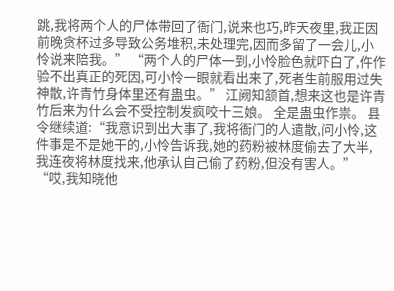跳,我将两个人的尸体带回了衙门,说来也巧,昨天夜里,我正因前晚贪杯过多导致公务堆积,未处理完,因而多留了一会儿,小怜说来陪我。” “两个人的尸体一到,小怜脸色就吓白了,仵作验不出真正的死因,可小怜一眼就看出来了,死者生前服用过失神散,许青竹身体里还有蛊虫。” 江阙知颔首,想来这也是许青竹后来为什么会不受控制发疯咬十三娘。 全是蛊虫作祟。 县令继续道:“我意识到出大事了,我将衙门的人遣散,问小怜,这件事是不是她干的,小怜告诉我,她的药粉被林度偷去了大半,我连夜将林度找来,他承认自己偷了药粉,但没有害人。” “哎,我知晓他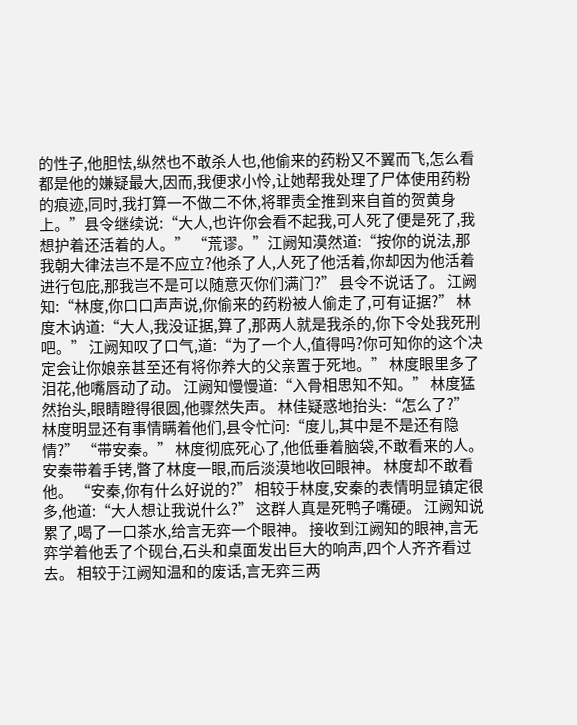的性子,他胆怯,纵然也不敢杀人也,他偷来的药粉又不翼而飞,怎么看都是他的嫌疑最大,因而,我便求小怜,让她帮我处理了尸体使用药粉的痕迹,同时,我打算一不做二不休,将罪责全推到来自首的贺黄身上。”县令继续说:“大人,也许你会看不起我,可人死了便是死了,我想护着还活着的人。” “荒谬。”江阙知漠然道:“按你的说法,那我朝大律法岂不是不应立?他杀了人,人死了他活着,你却因为他活着进行包庇,那我岂不是可以随意灭你们满门?” 县令不说话了。 江阙知:“林度,你口口声声说,你偷来的药粉被人偷走了,可有证据?” 林度木讷道:“大人,我没证据,算了,那两人就是我杀的,你下令处我死刑吧。” 江阙知叹了口气,道:“为了一个人,值得吗?你可知你的这个决定会让你娘亲甚至还有将你养大的父亲置于死地。” 林度眼里多了泪花,他嘴唇动了动。 江阙知慢慢道:“入骨相思知不知。” 林度猛然抬头,眼睛瞪得很圆,他骤然失声。 林佳疑惑地抬头:“怎么了?” 林度明显还有事情瞒着他们,县令忙问:“度儿,其中是不是还有隐情?” “带安秦。” 林度彻底死心了,他低垂着脑袋,不敢看来的人。 安秦带着手铐,瞥了林度一眼,而后淡漠地收回眼神。 林度却不敢看他。 “安秦,你有什么好说的?” 相较于林度,安秦的表情明显镇定很多,他道:“大人想让我说什么?” 这群人真是死鸭子嘴硬。 江阙知说累了,喝了一口茶水,给言无弈一个眼神。 接收到江阙知的眼神,言无弈学着他丢了个砚台,石头和桌面发出巨大的响声,四个人齐齐看过去。 相较于江阙知温和的废话,言无弈三两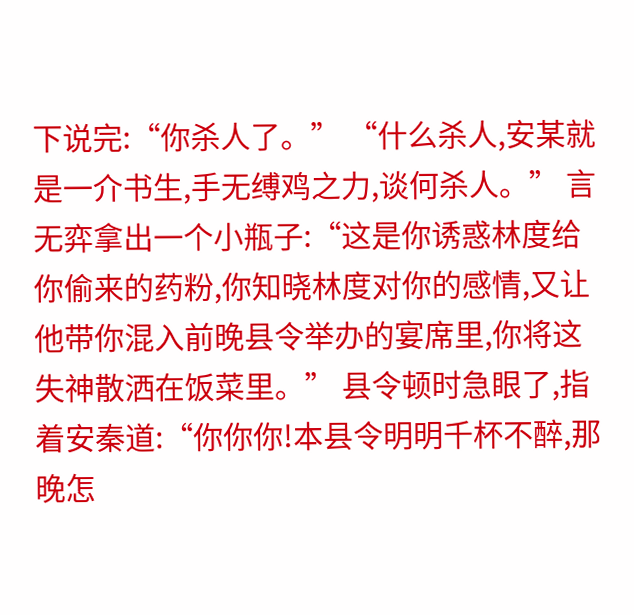下说完:“你杀人了。” “什么杀人,安某就是一介书生,手无缚鸡之力,谈何杀人。” 言无弈拿出一个小瓶子:“这是你诱惑林度给你偷来的药粉,你知晓林度对你的感情,又让他带你混入前晚县令举办的宴席里,你将这失神散洒在饭菜里。” 县令顿时急眼了,指着安秦道:“你你你!本县令明明千杯不醉,那晚怎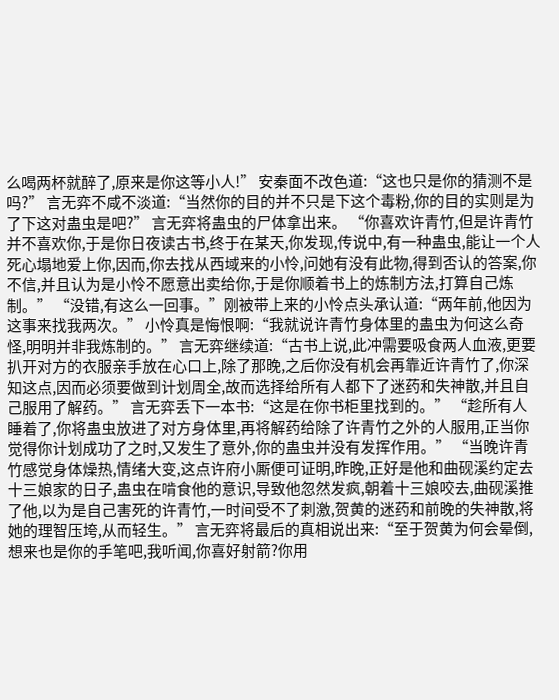么喝两杯就醉了,原来是你这等小人!” 安秦面不改色道:“这也只是你的猜测不是吗?” 言无弈不咸不淡道:“当然你的目的并不只是下这个毒粉,你的目的实则是为了下这对蛊虫是吧?” 言无弈将蛊虫的尸体拿出来。 “你喜欢许青竹,但是许青竹并不喜欢你,于是你日夜读古书,终于在某天,你发现,传说中,有一种蛊虫,能让一个人死心塌地爱上你,因而,你去找从西域来的小怜,问她有没有此物,得到否认的答案,你不信,并且认为是小怜不愿意出卖给你,于是你顺着书上的炼制方法,打算自己炼制。” “没错,有这么一回事。”刚被带上来的小怜点头承认道:“两年前,他因为这事来找我两次。” 小怜真是悔恨啊:“我就说许青竹身体里的蛊虫为何这么奇怪,明明并非我炼制的。” 言无弈继续道:“古书上说,此冲需要吸食两人血液,更要扒开对方的衣服亲手放在心口上,除了那晚,之后你没有机会再靠近许青竹了,你深知这点,因而必须要做到计划周全,故而选择给所有人都下了迷药和失神散,并且自己服用了解药。” 言无弈丢下一本书:“这是在你书柜里找到的。” “趁所有人睡着了,你将蛊虫放进了对方身体里,再将解药给除了许青竹之外的人服用,正当你觉得你计划成功了之时,又发生了意外,你的蛊虫并没有发挥作用。” “当晚许青竹感觉身体燥热,情绪大变,这点许府小厮便可证明,昨晚,正好是他和曲砚溪约定去十三娘家的日子,蛊虫在啃食他的意识,导致他忽然发疯,朝着十三娘咬去,曲砚溪推了他,以为是自己害死的许青竹,一时间受不了刺激,贺黄的迷药和前晚的失神散,将她的理智压垮,从而轻生。” 言无弈将最后的真相说出来:“至于贺黄为何会晕倒,想来也是你的手笔吧,我听闻,你喜好射箭?你用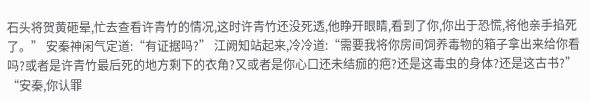石头将贺黄砸晕,忙去查看许青竹的情况,这时许青竹还没死透,他睁开眼睛,看到了你,你出于恐慌,将他亲手掐死了。” 安秦神闲气定道:“有证据吗?” 江阙知站起来,冷冷道:“需要我将你房间饲养毒物的箱子拿出来给你看吗?或者是许青竹最后死的地方剩下的衣角?又或者是你心口还未结痂的疤?还是这毒虫的身体?还是这古书?” “安秦,你认罪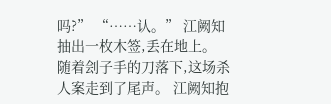吗?” “……认。” 江阙知抽出一枚木签,丢在地上。 随着刽子手的刀落下,这场杀人案走到了尾声。 江阙知抱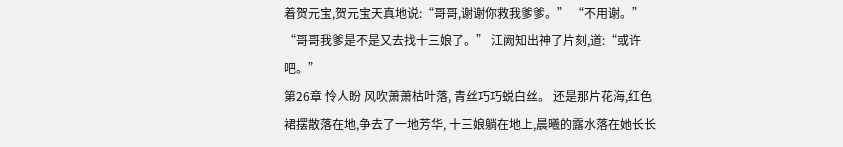着贺元宝,贺元宝天真地说:“哥哥,谢谢你救我爹爹。” “不用谢。” “哥哥我爹是不是又去找十三娘了。” 江阙知出神了片刻,道:“或许吧。”
第26章 怜人盼 风吹萧萧枯叶落, 青丝巧巧蜕白丝。 还是那片花海,红色裙摆散落在地,争去了一地芳华, 十三娘躺在地上,晨曦的露水落在她长长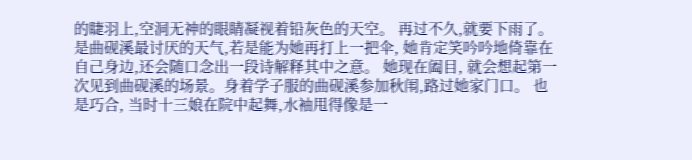的睫羽上,空洞无神的眼睛凝视着铅灰色的天空。 再过不久,就要下雨了。 是曲砚溪最讨厌的天气,若是能为她再打上一把伞, 她肯定笑吟吟地倚靠在自己身边,还会随口念出一段诗解释其中之意。 她现在阖目, 就会想起第一次见到曲砚溪的场景。身着学子服的曲砚溪参加秋闱,路过她家门口。 也是巧合, 当时十三娘在院中起舞,水袖甩得像是一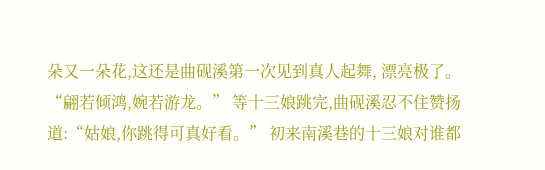朵又一朵花,这还是曲砚溪第一次见到真人起舞, 漂亮极了。 “翩若倾鸿,婉若游龙。” 等十三娘跳完,曲砚溪忍不住赞扬道:“姑娘,你跳得可真好看。” 初来南溪巷的十三娘对谁都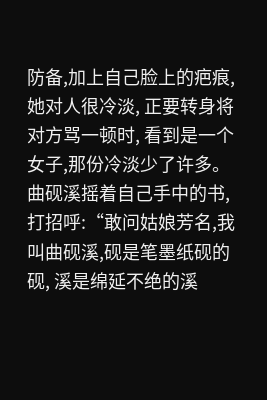防备,加上自己脸上的疤痕, 她对人很冷淡, 正要转身将对方骂一顿时, 看到是一个女子,那份冷淡少了许多。 曲砚溪摇着自己手中的书,打招呼:“敢问姑娘芳名,我叫曲砚溪,砚是笔墨纸砚的砚, 溪是绵延不绝的溪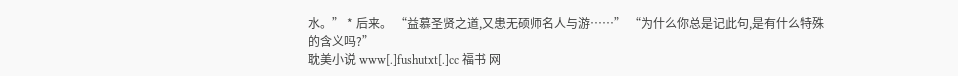水。” * 后来。 “益慕圣贤之道,又患无硕师名人与游……” “为什么你总是记此句,是有什么特殊的含义吗?”
耽美小说 www[.]fushutxt[.]cc 福书 网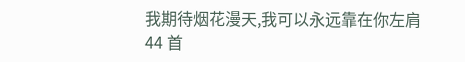我期待烟花漫天,我可以永远靠在你左肩
44 首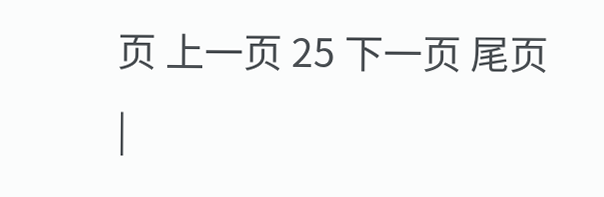页 上一页 25 下一页 尾页
|